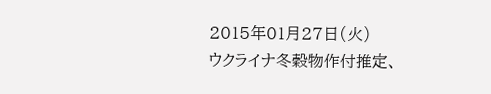2015年01月27日(火)
ウクライナ冬穀物作付推定、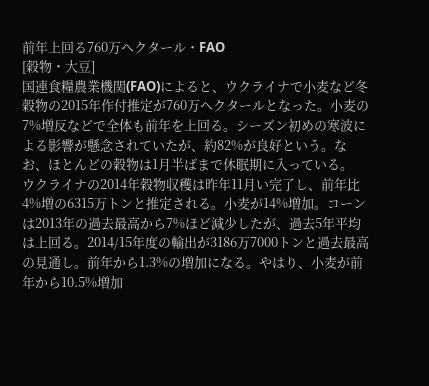前年上回る760万ヘクタール・FAO
[穀物・大豆]
国連食糧農業機関(FAO)によると、ウクライナで小麦など冬穀物の2015年作付推定が760万ヘクタールとなった。小麦の7%増反などで全体も前年を上回る。シーズン初めの寒波による影響が懸念されていたが、約82%が良好という。なお、ほとんどの穀物は1月半ばまで休眠期に入っている。
ウクライナの2014年穀物収穫は昨年11月い完了し、前年比4%増の6315万トンと推定される。小麦が14%増加。コーンは2013年の過去最高から7%ほど減少したが、過去5年平均は上回る。2014/15年度の輸出が3186万7000トンと過去最高の見通し。前年から1.3%の増加になる。やはり、小麦が前年から10.5%増加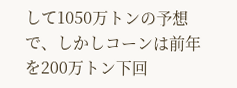して1050万トンの予想で、しかしコーンは前年を200万トン下回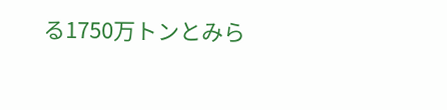る1750万トンとみら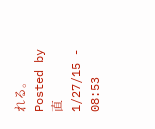れる。
Posted by 直 1/27/15 - 08:53